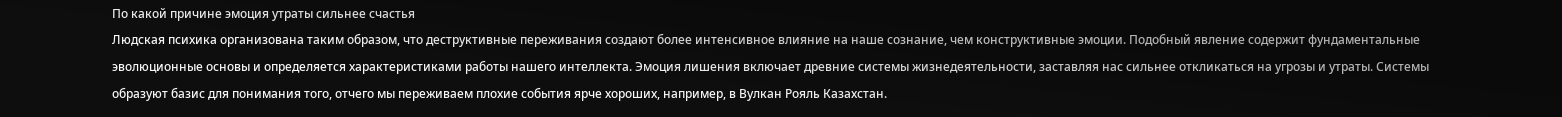По какой причине эмоция утраты сильнее счастья
Людская психика организована таким образом, что деструктивные переживания создают более интенсивное влияние на наше сознание, чем конструктивные эмоции. Подобный явление содержит фундаментальные эволюционные основы и определяется характеристиками работы нашего интеллекта. Эмоция лишения включает древние системы жизнедеятельности, заставляя нас сильнее откликаться на угрозы и утраты. Системы образуют базис для понимания того, отчего мы переживаем плохие события ярче хороших, например, в Вулкан Рояль Казахстан.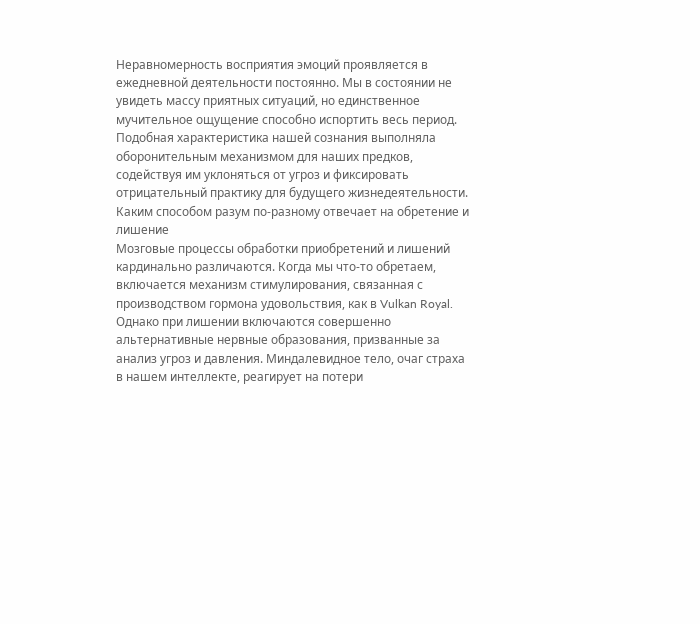Неравномерность восприятия эмоций проявляется в ежедневной деятельности постоянно. Мы в состоянии не увидеть массу приятных ситуаций, но единственное мучительное ощущение способно испортить весь период. Подобная характеристика нашей сознания выполняла оборонительным механизмом для наших предков, содействуя им уклоняться от угроз и фиксировать отрицательный практику для будущего жизнедеятельности.
Каким способом разум по-разному отвечает на обретение и лишение
Мозговые процессы обработки приобретений и лишений кардинально различаются. Когда мы что-то обретаем, включается механизм стимулирования, связанная с производством гормона удовольствия, как в Vulkan Royal. Однако при лишении включаются совершенно альтернативные нервные образования, призванные за анализ угроз и давления. Миндалевидное тело, очаг страха в нашем интеллекте, реагирует на потери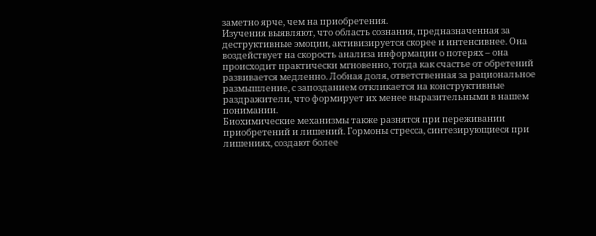заметно ярче, чем на приобретения.
Изучения выявляют, что область сознания, предназначенная за деструктивные эмоции, активизируется скорее и интенсивнее. Она воздействует на скорость анализа информации о потерях – она происходит практически мгновенно, тогда как счастье от обретений развивается медленно. Лобная доля, ответственная за рациональное размышление, с запозданием откликается на конструктивные раздражители, что формирует их менее выразительными в нашем понимании.
Биохимические механизмы также разнятся при переживании приобретений и лишений. Гормоны стресса, синтезирующиеся при лишениях, создают более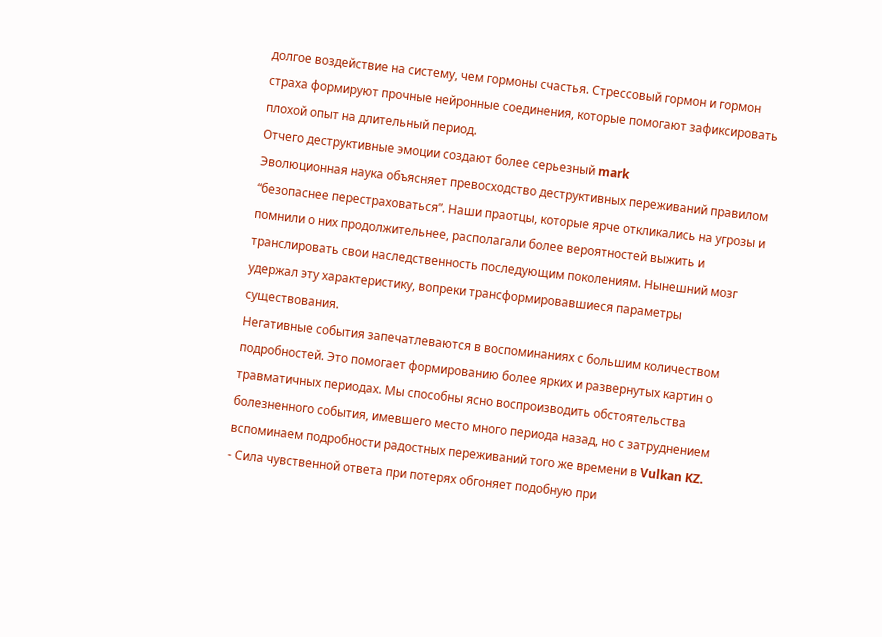долгое воздействие на систему, чем гормоны счастья. Стрессовый гормон и гормон страха формируют прочные нейронные соединения, которые помогают зафиксировать плохой опыт на длительный период.
Отчего деструктивные эмоции создают более серьезный mark
Эволюционная наука объясняет превосходство деструктивных переживаний правилом “безопаснее перестраховаться”. Наши праотцы, которые ярче откликались на угрозы и помнили о них продолжительнее, располагали более вероятностей выжить и транслировать свои наследственность последующим поколениям. Нынешний мозг удержал эту характеристику, вопреки трансформировавшиеся параметры существования.
Негативные события запечатлеваются в воспоминаниях с большим количеством подробностей. Это помогает формированию более ярких и развернутых картин о травматичных периодах. Мы способны ясно воспроизводить обстоятельства болезненного события, имевшего место много периода назад, но с затруднением вспоминаем подробности радостных переживаний того же времени в Vulkan KZ.
- Сила чувственной ответа при потерях обгоняет подобную при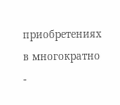приобретениях в многократно
-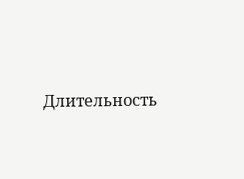Длительность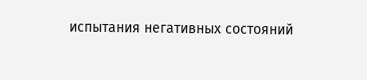испытания негативных состояний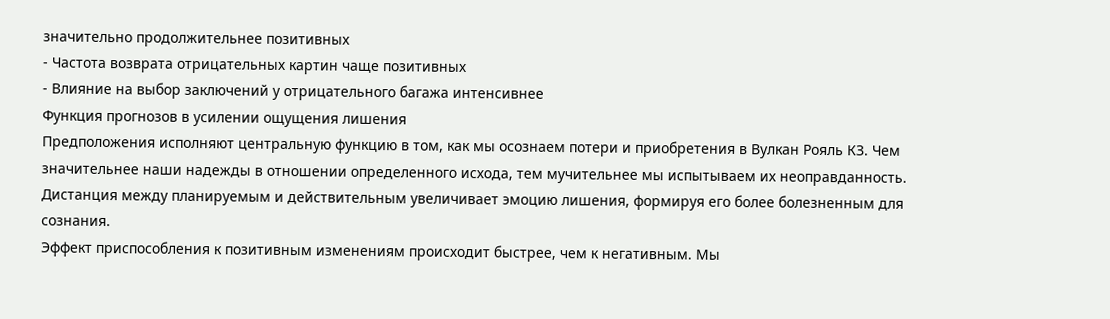значительно продолжительнее позитивных
- Частота возврата отрицательных картин чаще позитивных
- Влияние на выбор заключений у отрицательного багажа интенсивнее
Функция прогнозов в усилении ощущения лишения
Предположения исполняют центральную функцию в том, как мы осознаем потери и приобретения в Вулкан Рояль КЗ. Чем значительнее наши надежды в отношении определенного исхода, тем мучительнее мы испытываем их неоправданность. Дистанция между планируемым и действительным увеличивает эмоцию лишения, формируя его более болезненным для сознания.
Эффект приспособления к позитивным изменениям происходит быстрее, чем к негативным. Мы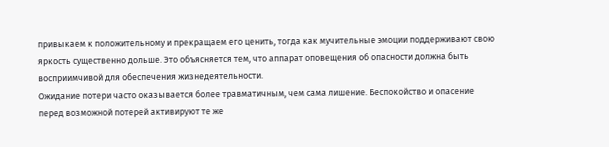привыкаем к положительному и прекращаем его ценить, тогда как мучительные эмоции поддерживают свою яркость существенно дольше. Это объясняется тем, что аппарат оповещения об опасности должна быть восприимчивой для обеспечения жизнедеятельности.
Ожидание потери часто оказывается более травматичным, чем сама лишение. Беспокойство и опасение перед возможной потерей активируют те же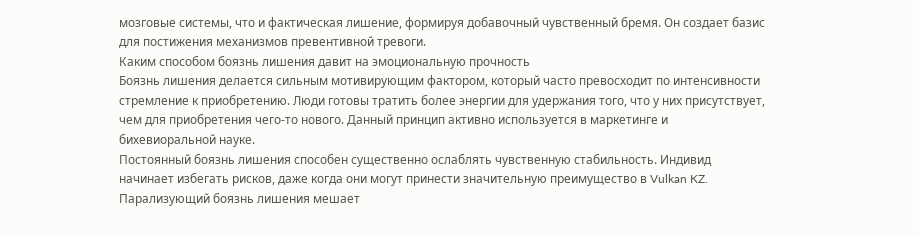мозговые системы, что и фактическая лишение, формируя добавочный чувственный бремя. Он создает базис для постижения механизмов превентивной тревоги.
Каким способом боязнь лишения давит на эмоциональную прочность
Боязнь лишения делается сильным мотивирующим фактором, который часто превосходит по интенсивности стремление к приобретению. Люди готовы тратить более энергии для удержания того, что у них присутствует, чем для приобретения чего-то нового. Данный принцип активно используется в маркетинге и бихевиоральной науке.
Постоянный боязнь лишения способен существенно ослаблять чувственную стабильность. Индивид начинает избегать рисков, даже когда они могут принести значительную преимущество в Vulkan KZ. Парализующий боязнь лишения мешает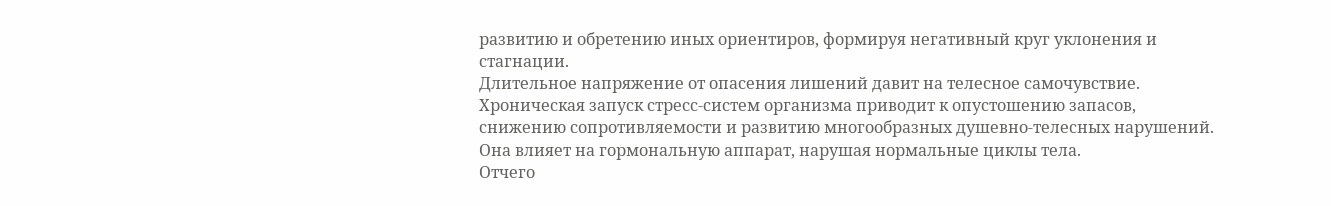развитию и обретению иных ориентиров, формируя негативный круг уклонения и стагнации.
Длительное напряжение от опасения лишений давит на телесное самочувствие. Хроническая запуск стресс-систем организма приводит к опустошению запасов, снижению сопротивляемости и развитию многообразных душевно-телесных нарушений. Она влияет на гормональную аппарат, нарушая нормальные циклы тела.
Отчего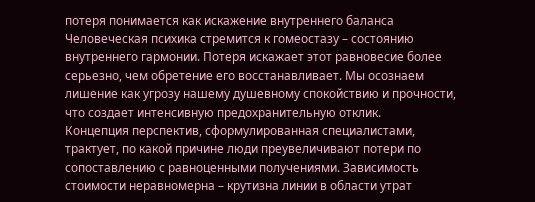потеря понимается как искажение внутреннего баланса
Человеческая психика стремится к гомеостазу – состоянию внутреннего гармонии. Потеря искажает этот равновесие более серьезно, чем обретение его восстанавливает. Мы осознаем лишение как угрозу нашему душевному спокойствию и прочности, что создает интенсивную предохранительную отклик.
Концепция перспектив, сформулированная специалистами, трактует, по какой причине люди преувеличивают потери по сопоставлению с равноценными получениями. Зависимость стоимости неравномерна – крутизна линии в области утрат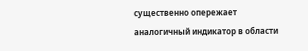существенно опережает аналогичный индикатор в области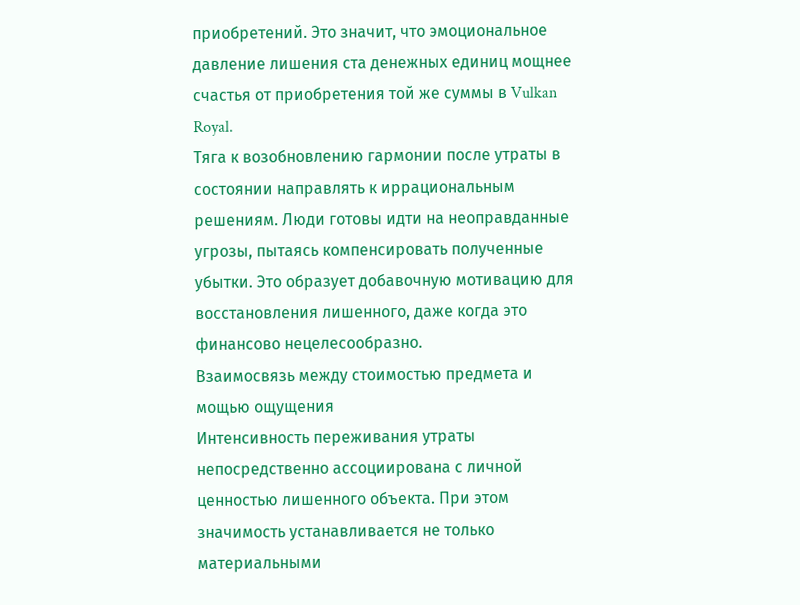приобретений. Это значит, что эмоциональное давление лишения ста денежных единиц мощнее счастья от приобретения той же суммы в Vulkan Royal.
Тяга к возобновлению гармонии после утраты в состоянии направлять к иррациональным решениям. Люди готовы идти на неоправданные угрозы, пытаясь компенсировать полученные убытки. Это образует добавочную мотивацию для восстановления лишенного, даже когда это финансово нецелесообразно.
Взаимосвязь между стоимостью предмета и мощью ощущения
Интенсивность переживания утраты непосредственно ассоциирована с личной ценностью лишенного объекта. При этом значимость устанавливается не только материальными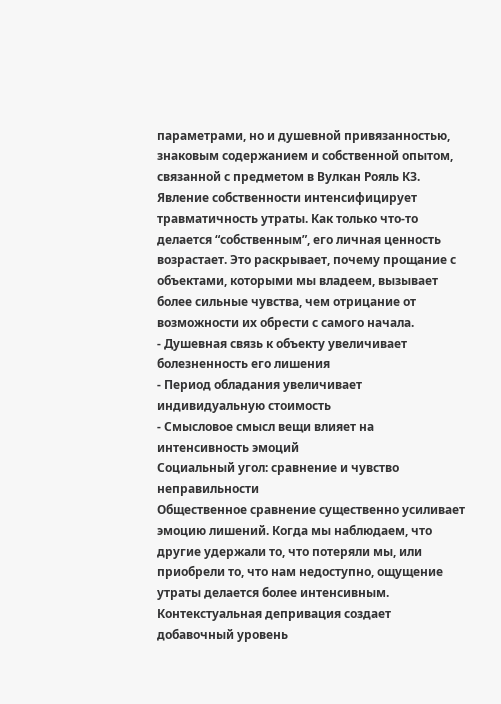параметрами, но и душевной привязанностью, знаковым содержанием и собственной опытом, связанной с предметом в Вулкан Рояль КЗ.
Явление собственности интенсифицирует травматичность утраты. Как только что-то делается “собственным”, его личная ценность возрастает. Это раскрывает, почему прощание с объектами, которыми мы владеем, вызывает более сильные чувства, чем отрицание от возможности их обрести с самого начала.
- Душевная связь к объекту увеличивает болезненность его лишения
- Период обладания увеличивает индивидуальную стоимость
- Смысловое смысл вещи влияет на интенсивность эмоций
Социальный угол: сравнение и чувство неправильности
Общественное сравнение существенно усиливает эмоцию лишений. Когда мы наблюдаем, что другие удержали то, что потеряли мы, или приобрели то, что нам недоступно, ощущение утраты делается более интенсивным. Контекстуальная депривация создает добавочный уровень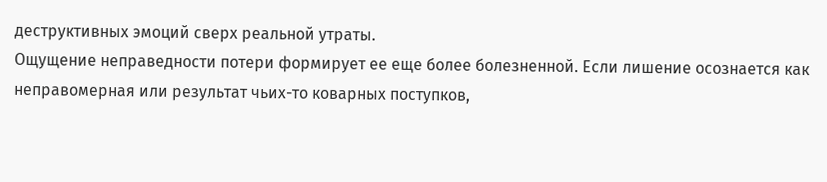деструктивных эмоций сверх реальной утраты.
Ощущение неправедности потери формирует ее еще более болезненной. Если лишение осознается как неправомерная или результат чьих-то коварных поступков,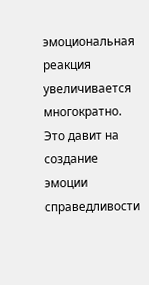эмоциональная реакция увеличивается многократно. Это давит на создание эмоции справедливости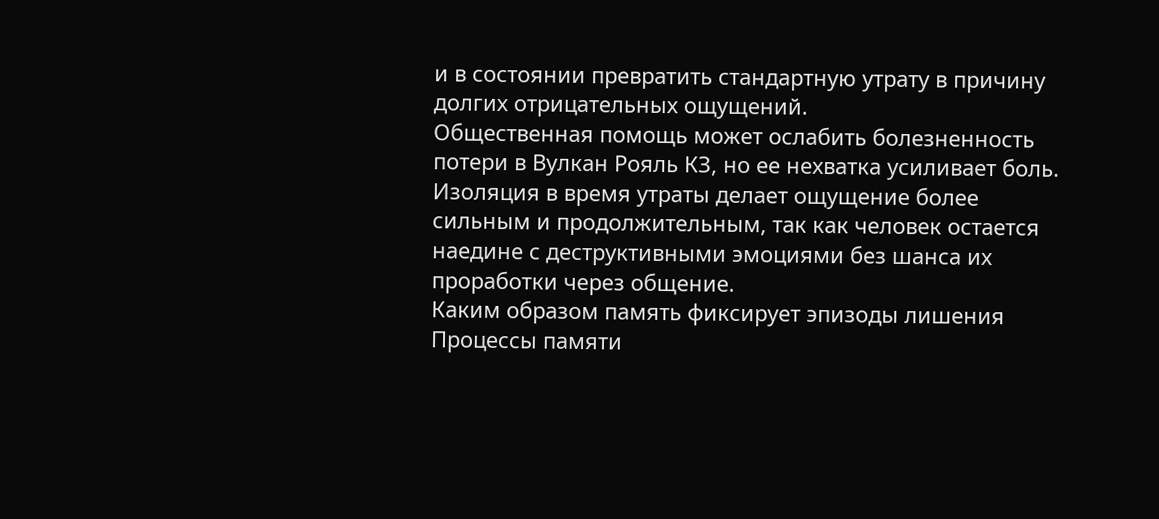и в состоянии превратить стандартную утрату в причину долгих отрицательных ощущений.
Общественная помощь может ослабить болезненность потери в Вулкан Рояль КЗ, но ее нехватка усиливает боль. Изоляция в время утраты делает ощущение более сильным и продолжительным, так как человек остается наедине с деструктивными эмоциями без шанса их проработки через общение.
Каким образом память фиксирует эпизоды лишения
Процессы памяти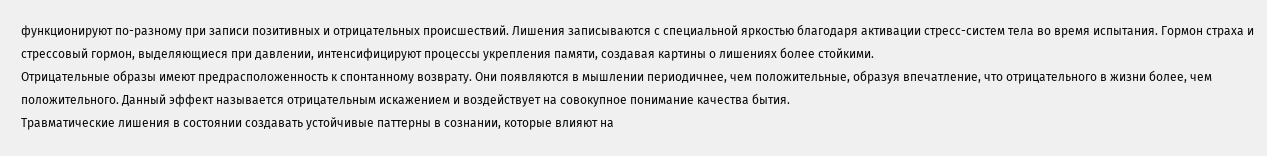функционируют по-разному при записи позитивных и отрицательных происшествий. Лишения записываются с специальной яркостью благодаря активации стресс-систем тела во время испытания. Гормон страха и стрессовый гормон, выделяющиеся при давлении, интенсифицируют процессы укрепления памяти, создавая картины о лишениях более стойкими.
Отрицательные образы имеют предрасположенность к спонтанному возврату. Они появляются в мышлении периодичнее, чем положительные, образуя впечатление, что отрицательного в жизни более, чем положительного. Данный эффект называется отрицательным искажением и воздействует на совокупное понимание качества бытия.
Травматические лишения в состоянии создавать устойчивые паттерны в сознании, которые влияют на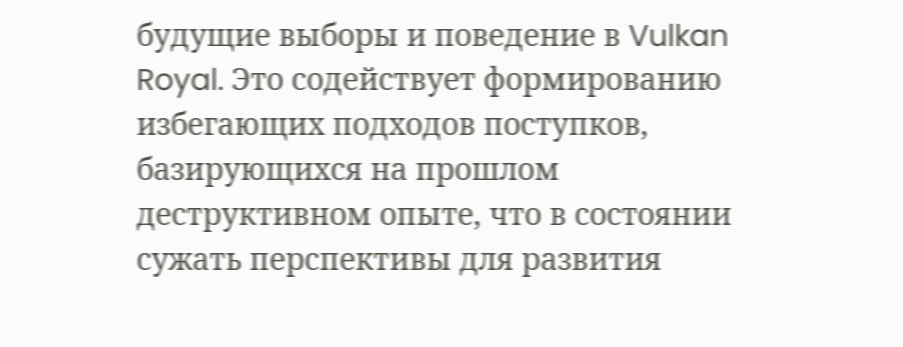будущие выборы и поведение в Vulkan Royal. Это содействует формированию избегающих подходов поступков, базирующихся на прошлом деструктивном опыте, что в состоянии сужать перспективы для развития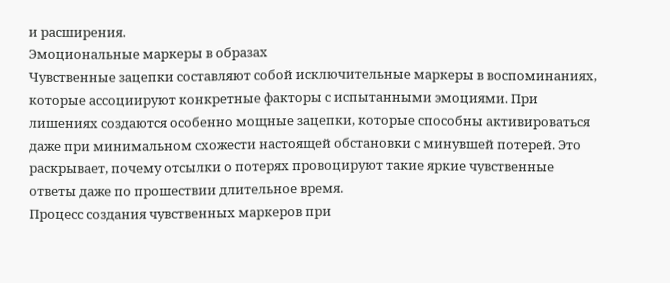и расширения.
Эмоциональные маркеры в образах
Чувственные зацепки составляют собой исключительные маркеры в воспоминаниях, которые ассоциируют конкретные факторы с испытанными эмоциями. При лишениях создаются особенно мощные зацепки, которые способны активироваться даже при минимальном схожести настоящей обстановки с минувшей потерей. Это раскрывает, почему отсылки о потерях провоцируют такие яркие чувственные ответы даже по прошествии длительное время.
Процесс создания чувственных маркеров при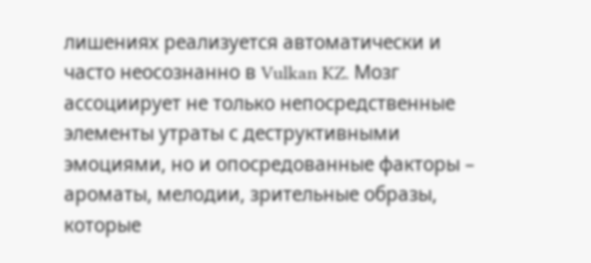лишениях реализуется автоматически и часто неосознанно в Vulkan KZ. Мозг ассоциирует не только непосредственные элементы утраты с деструктивными эмоциями, но и опосредованные факторы – ароматы, мелодии, зрительные образы, которые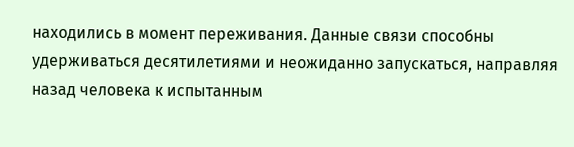находились в момент переживания. Данные связи способны удерживаться десятилетиями и неожиданно запускаться, направляя назад человека к испытанным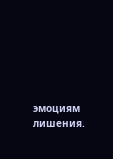эмоциям лишения.